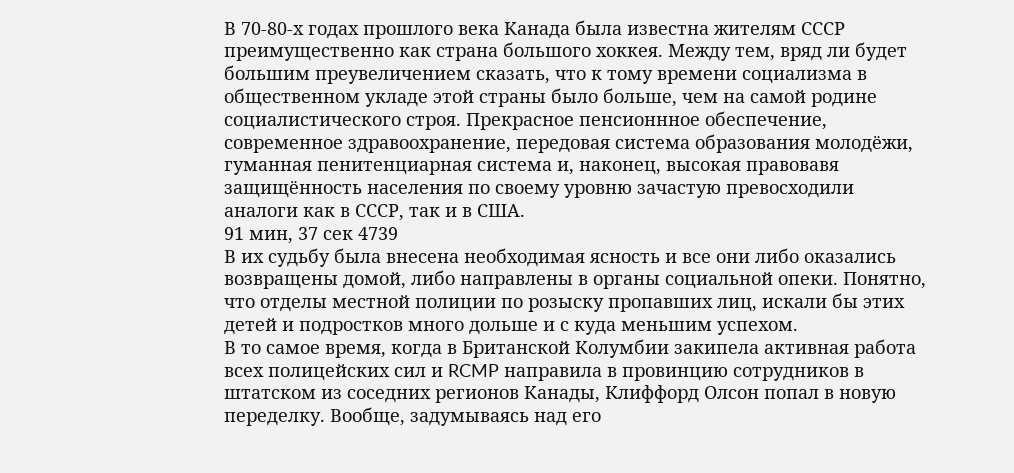В 70-80-х годах прошлого века Канада была известна жителям СССР преимущественно как страна большого хоккея. Между тем, вряд ли будет большим преувеличением сказать, что к тому времени социализма в общественном укладе этой страны было больше, чем на самой родине социалистического строя. Прекрасное пенсионнное обеспечение, современное здравоохранение, передовая система образования молодёжи, гуманная пенитенциарная система и, наконец, высокая правовавя защищённость населения по своему уровню зачастую превосходили аналоги как в СССР, так и в США.
91 мин, 37 сек 4739
В их судьбу была внесена необходимая ясность и все они либо оказались возвращены домой, либо направлены в органы социальной опеки. Понятно, что отделы местной полиции по розыску пропавших лиц, искали бы этих детей и подростков много дольше и с куда меньшим успехом.
В то самое время, когда в Британской Колумбии закипела активная работа всех полицейских сил и RCMP направила в провинцию сотрудников в штатском из соседних регионов Канады, Клиффорд Олсон попал в новую переделку. Вообще, задумываясь над его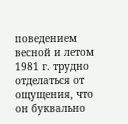поведением весной и летом 1981 г. трудно отделаться от ощущения, что он буквально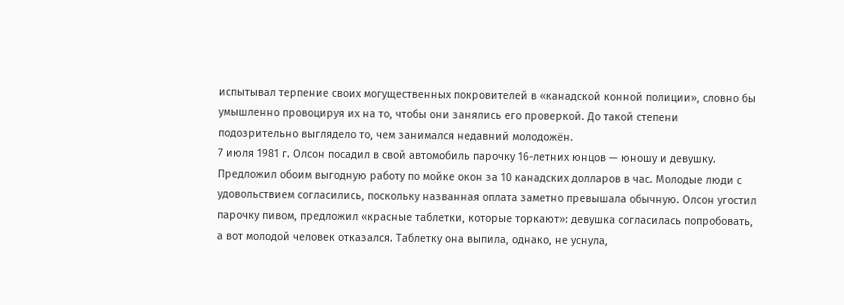испытывал терпение своих могущественных покровителей в «канадской конной полиции», словно бы умышленно провоцируя их на то, чтобы они занялись его проверкой. До такой степени подозрительно выглядело то, чем занимался недавний молодожён.
7 июля 1981 г. Олсон посадил в свой автомобиль парочку 16-летних юнцов — юношу и девушку. Предложил обоим выгодную работу по мойке окон за 10 канадских долларов в час. Молодые люди с удовольствием согласились, поскольку названная оплата заметно превышала обычную. Олсон угостил парочку пивом, предложил «красные таблетки, которые торкают»: девушка согласилась попробовать, а вот молодой человек отказался. Таблетку она выпила, однако, не уснула,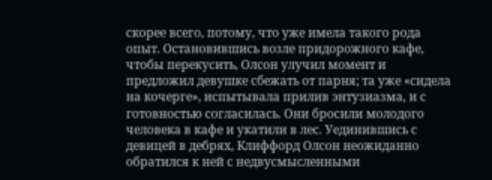скорее всего, потому, что уже имела такого рода опыт. Остановившись возле придорожного кафе, чтобы перекусить, Олсон улучил момент и предложил девушке сбежать от парня; та уже «сидела на кочерге», испытывала прилив энтузиазма, и с готовностью согласилась. Они бросили молодого человека в кафе и укатили в лес. Уединившись с девицей в дебрях, Клиффорд Олсон неожиданно обратился к ней с недвусмысленными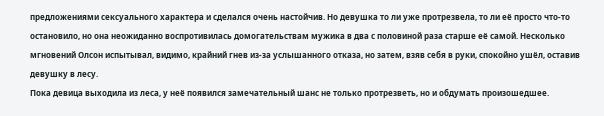предложениями сексуального характера и сделался очень настойчив. Но девушка то ли уже протрезвела, то ли её просто что-то остановило, но она неожиданно воспротивилась домогательствам мужика в два с половиной раза старше её самой. Несколько мгновений Олсон испытывал, видимо, крайний гнев из-за услышанного отказа, но затем, взяв себя в руки, спокойно ушёл, оставив девушку в лесу.
Пока девица выходила из леса, у неё появился замечательный шанс не только протрезветь, но и обдумать произошедшее.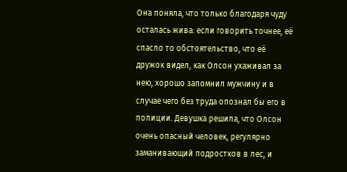Она поняла, что только благодаря чуду осталась жива: если говорить точнее, её спасло то обстоятельство, что её дружок видел, как Олсон ухаживал за нею, хорошо запомнил мужчину и в случае чего без труда опознал бы его в полиции. Девушка решила, что Олсон очень опасный человек, регулярно заманивающий подростков в лес, и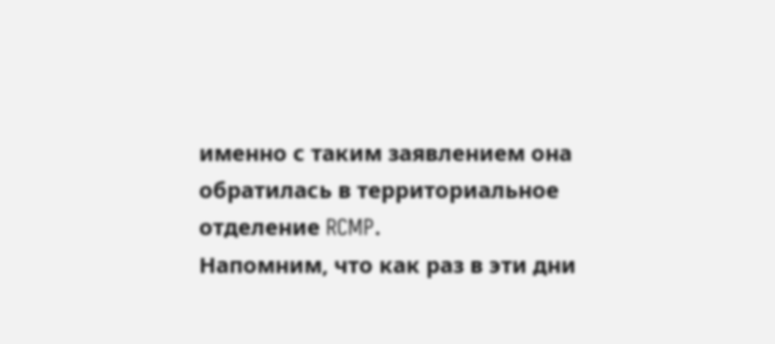именно с таким заявлением она обратилась в территориальное отделение RCMP.
Напомним, что как раз в эти дни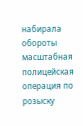набирала обороты масштабная полицейская операция по розыску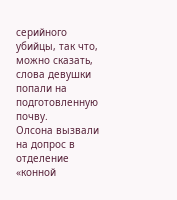серийного убийцы, так что, можно сказать, слова девушки попали на подготовленную почву.
Олсона вызвали на допрос в отделение «конной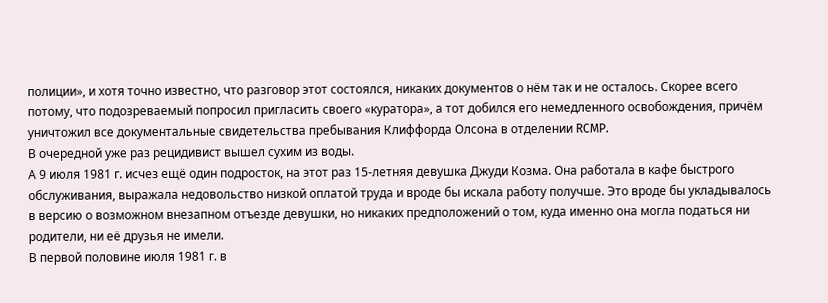полиции», и хотя точно известно, что разговор этот состоялся, никаких документов о нём так и не осталось. Скорее всего потому, что подозреваемый попросил пригласить своего «куратора», а тот добился его немедленного освобождения, причём уничтожил все документальные свидетельства пребывания Клиффорда Олсона в отделении RCMP.
В очередной уже раз рецидивист вышел сухим из воды.
А 9 июля 1981 г. исчез ещё один подросток, на этот раз 15-летняя девушка Джуди Козма. Она работала в кафе быстрого обслуживания, выражала недовольство низкой оплатой труда и вроде бы искала работу получше. Это вроде бы укладывалось в версию о возможном внезапном отъезде девушки, но никаких предположений о том, куда именно она могла податься ни родители, ни её друзья не имели.
В первой половине июля 1981 г. в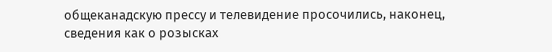общеканадскую прессу и телевидение просочились, наконец, сведения как о розысках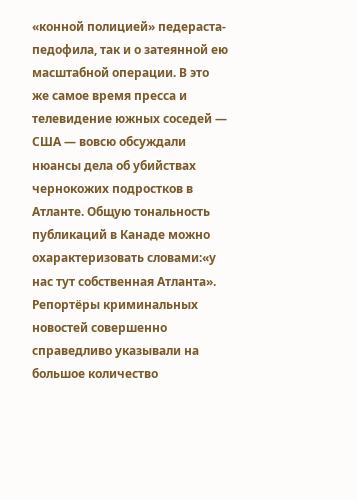«конной полицией» педераста-педофила, так и о затеянной ею масштабной операции. В это же самое время пресса и телевидение южных соседей — США — вовсю обсуждали нюансы дела об убийствах чернокожих подростков в Атланте. Общую тональность публикаций в Канаде можно охарактеризовать словами:«у нас тут собственная Атланта». Репортёры криминальных новостей совершенно справедливо указывали на большое количество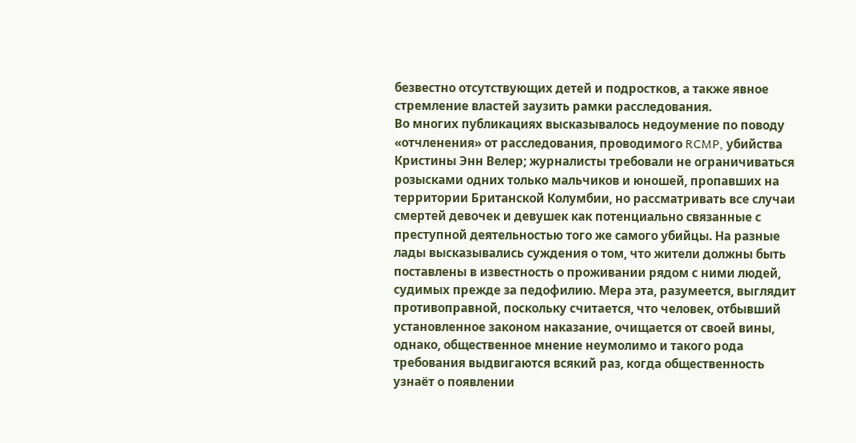безвестно отсутствующих детей и подростков, а также явное стремление властей заузить рамки расследования.
Во многих публикациях высказывалось недоумение по поводу «отчленения» от расследования, проводимого RCMP, убийства Кристины Энн Велер; журналисты требовали не ограничиваться розысками одних только мальчиков и юношей, пропавших на территории Британской Колумбии, но рассматривать все случаи смертей девочек и девушек как потенциально связанные с преступной деятельностью того же самого убийцы. На разные лады высказывались суждения о том, что жители должны быть поставлены в известность о проживании рядом с ними людей, судимых прежде за педофилию. Мера эта, разумеется, выглядит противоправной, поскольку считается, что человек, отбывший установленное законом наказание, очищается от своей вины, однако, общественное мнение неумолимо и такого рода требования выдвигаются всякий раз, когда общественность узнаёт о появлении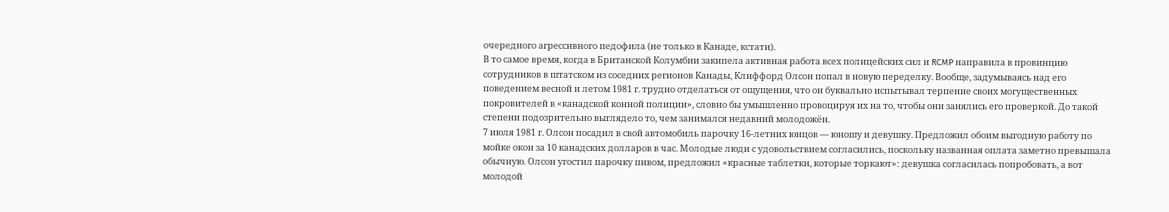очередного агрессивного педофила (не только в Канаде, кстати).
В то самое время, когда в Британской Колумбии закипела активная работа всех полицейских сил и RCMP направила в провинцию сотрудников в штатском из соседних регионов Канады, Клиффорд Олсон попал в новую переделку. Вообще, задумываясь над его поведением весной и летом 1981 г. трудно отделаться от ощущения, что он буквально испытывал терпение своих могущественных покровителей в «канадской конной полиции», словно бы умышленно провоцируя их на то, чтобы они занялись его проверкой. До такой степени подозрительно выглядело то, чем занимался недавний молодожён.
7 июля 1981 г. Олсон посадил в свой автомобиль парочку 16-летних юнцов — юношу и девушку. Предложил обоим выгодную работу по мойке окон за 10 канадских долларов в час. Молодые люди с удовольствием согласились, поскольку названная оплата заметно превышала обычную. Олсон угостил парочку пивом, предложил «красные таблетки, которые торкают»: девушка согласилась попробовать, а вот молодой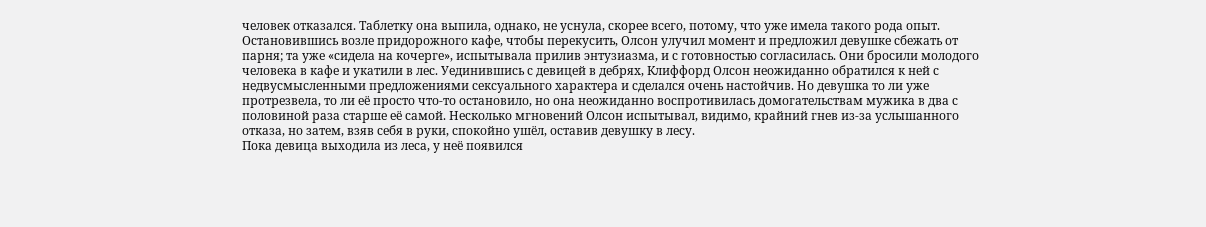человек отказался. Таблетку она выпила, однако, не уснула, скорее всего, потому, что уже имела такого рода опыт. Остановившись возле придорожного кафе, чтобы перекусить, Олсон улучил момент и предложил девушке сбежать от парня; та уже «сидела на кочерге», испытывала прилив энтузиазма, и с готовностью согласилась. Они бросили молодого человека в кафе и укатили в лес. Уединившись с девицей в дебрях, Клиффорд Олсон неожиданно обратился к ней с недвусмысленными предложениями сексуального характера и сделался очень настойчив. Но девушка то ли уже протрезвела, то ли её просто что-то остановило, но она неожиданно воспротивилась домогательствам мужика в два с половиной раза старше её самой. Несколько мгновений Олсон испытывал, видимо, крайний гнев из-за услышанного отказа, но затем, взяв себя в руки, спокойно ушёл, оставив девушку в лесу.
Пока девица выходила из леса, у неё появился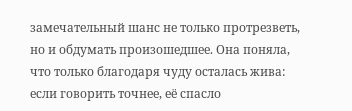замечательный шанс не только протрезветь, но и обдумать произошедшее. Она поняла, что только благодаря чуду осталась жива: если говорить точнее, её спасло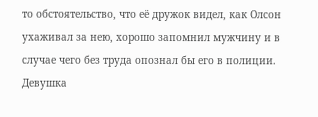то обстоятельство, что её дружок видел, как Олсон ухаживал за нею, хорошо запомнил мужчину и в случае чего без труда опознал бы его в полиции. Девушка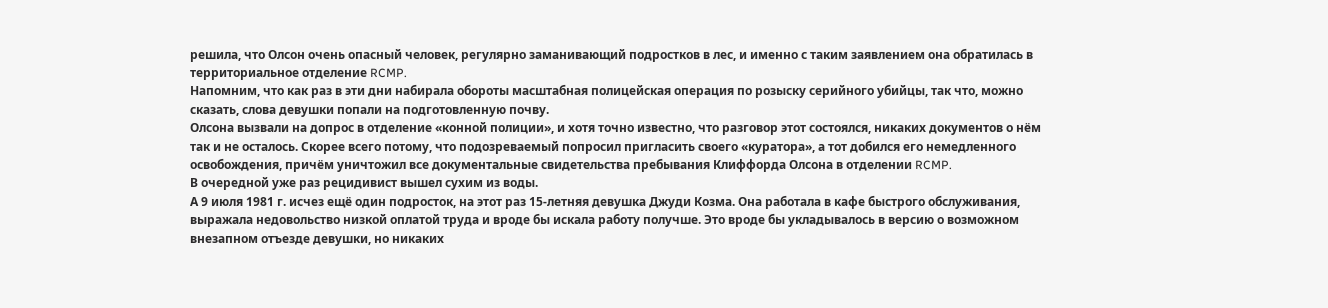решила, что Олсон очень опасный человек, регулярно заманивающий подростков в лес, и именно с таким заявлением она обратилась в территориальное отделение RCMP.
Напомним, что как раз в эти дни набирала обороты масштабная полицейская операция по розыску серийного убийцы, так что, можно сказать, слова девушки попали на подготовленную почву.
Олсона вызвали на допрос в отделение «конной полиции», и хотя точно известно, что разговор этот состоялся, никаких документов о нём так и не осталось. Скорее всего потому, что подозреваемый попросил пригласить своего «куратора», а тот добился его немедленного освобождения, причём уничтожил все документальные свидетельства пребывания Клиффорда Олсона в отделении RCMP.
В очередной уже раз рецидивист вышел сухим из воды.
А 9 июля 1981 г. исчез ещё один подросток, на этот раз 15-летняя девушка Джуди Козма. Она работала в кафе быстрого обслуживания, выражала недовольство низкой оплатой труда и вроде бы искала работу получше. Это вроде бы укладывалось в версию о возможном внезапном отъезде девушки, но никаких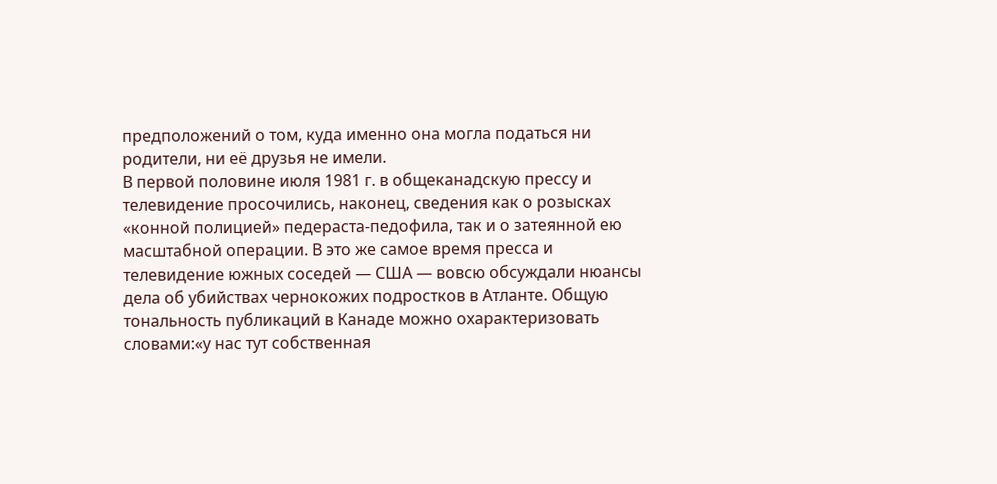предположений о том, куда именно она могла податься ни родители, ни её друзья не имели.
В первой половине июля 1981 г. в общеканадскую прессу и телевидение просочились, наконец, сведения как о розысках «конной полицией» педераста-педофила, так и о затеянной ею масштабной операции. В это же самое время пресса и телевидение южных соседей — США — вовсю обсуждали нюансы дела об убийствах чернокожих подростков в Атланте. Общую тональность публикаций в Канаде можно охарактеризовать словами:«у нас тут собственная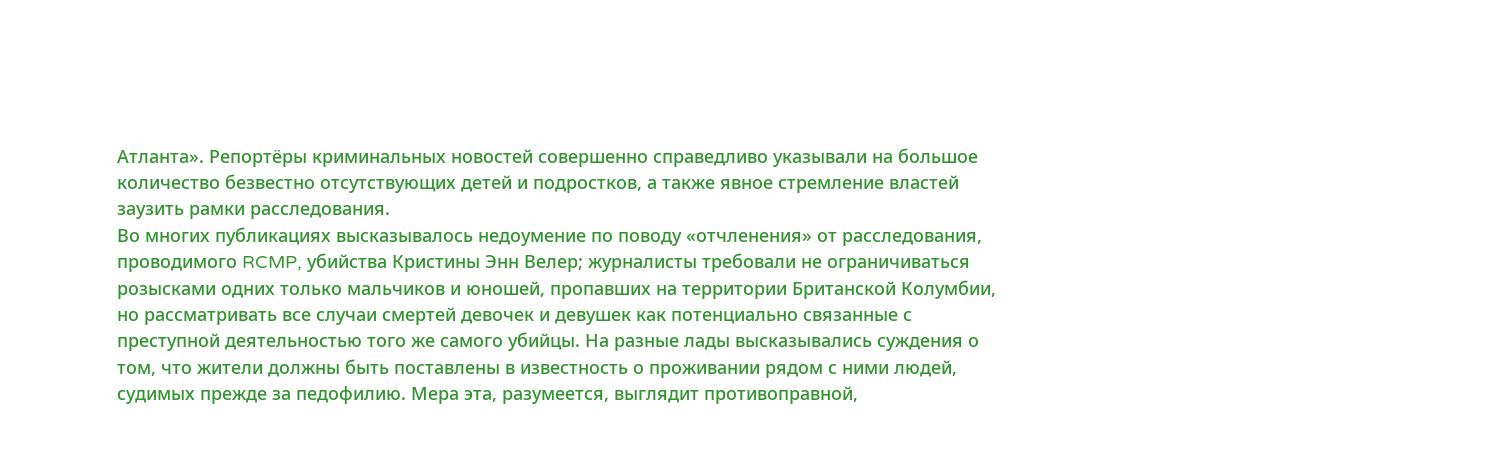Атланта». Репортёры криминальных новостей совершенно справедливо указывали на большое количество безвестно отсутствующих детей и подростков, а также явное стремление властей заузить рамки расследования.
Во многих публикациях высказывалось недоумение по поводу «отчленения» от расследования, проводимого RCMP, убийства Кристины Энн Велер; журналисты требовали не ограничиваться розысками одних только мальчиков и юношей, пропавших на территории Британской Колумбии, но рассматривать все случаи смертей девочек и девушек как потенциально связанные с преступной деятельностью того же самого убийцы. На разные лады высказывались суждения о том, что жители должны быть поставлены в известность о проживании рядом с ними людей, судимых прежде за педофилию. Мера эта, разумеется, выглядит противоправной,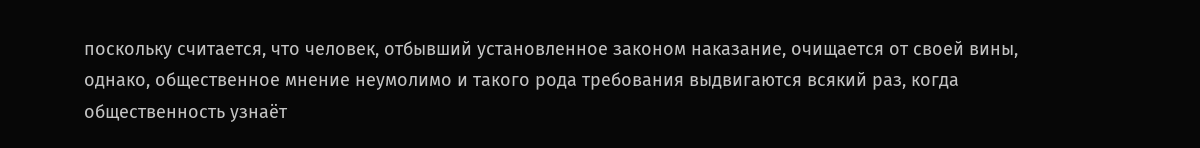поскольку считается, что человек, отбывший установленное законом наказание, очищается от своей вины, однако, общественное мнение неумолимо и такого рода требования выдвигаются всякий раз, когда общественность узнаёт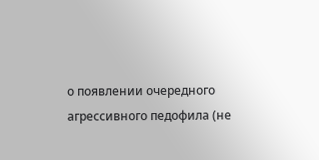о появлении очередного агрессивного педофила (не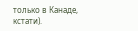только в Канаде, кстати).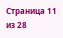Страница 11 из 28